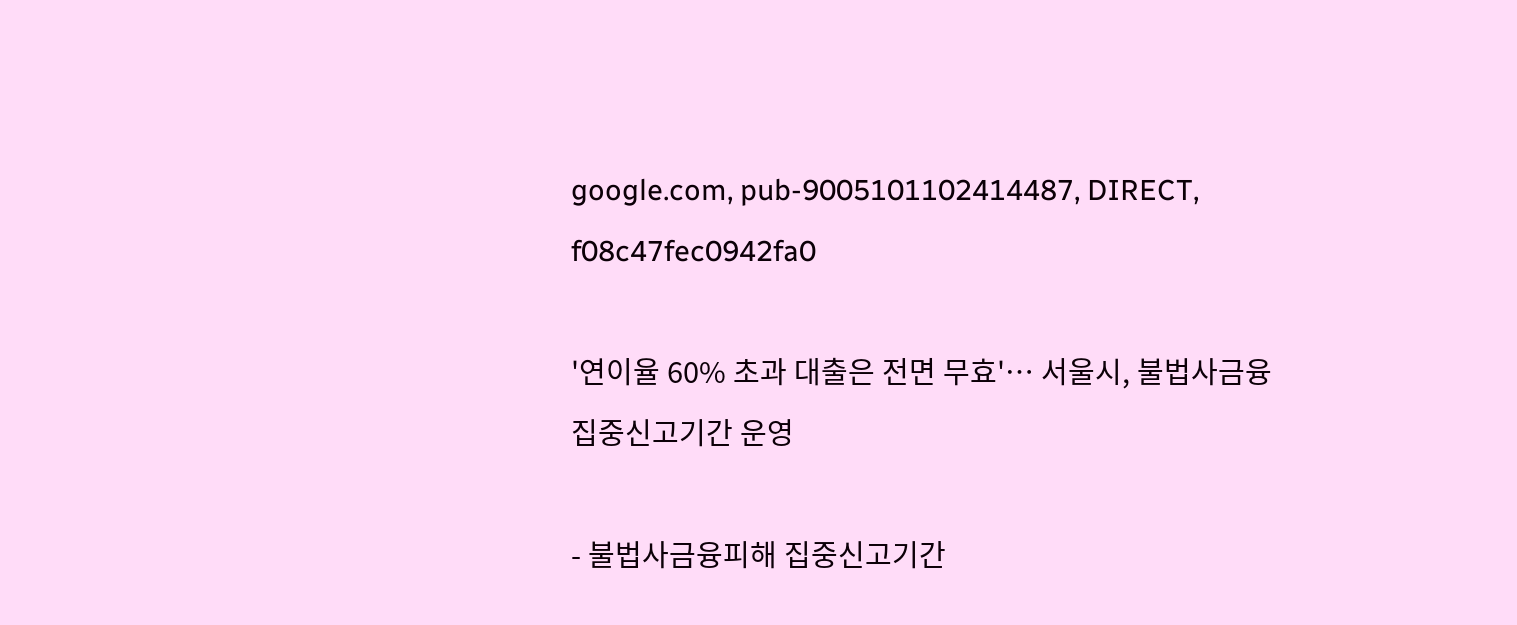google.com, pub-9005101102414487, DIRECT, f08c47fec0942fa0

'연이율 60% 초과 대출은 전면 무효'… 서울시, 불법사금융 집중신고기간 운영

- 불법사금융피해 집중신고기간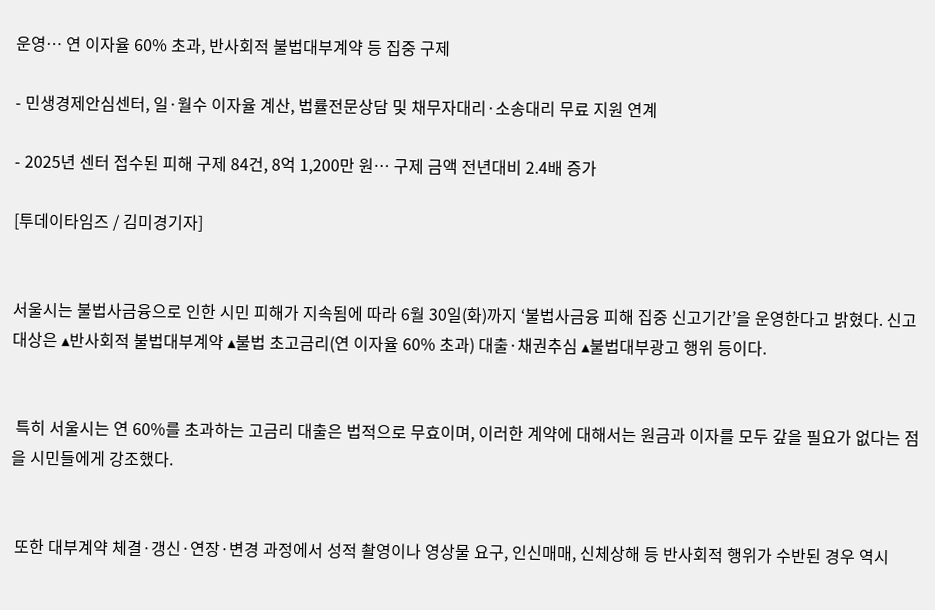운영… 연 이자율 60% 초과, 반사회적 불법대부계약 등 집중 구제

- 민생경제안심센터, 일·월수 이자율 계산, 법률전문상담 및 채무자대리·소송대리 무료 지원 연계

- 2025년 센터 접수된 피해 구제 84건, 8억 1,200만 원… 구제 금액 전년대비 2.4배 증가

[투데이타임즈 / 김미경기자]


서울시는 불법사금융으로 인한 시민 피해가 지속됨에 따라 6월 30일(화)까지 ‘불법사금융 피해 집중 신고기간’을 운영한다고 밝혔다. 신고 대상은 ▴반사회적 불법대부계약 ▴불법 초고금리(연 이자율 60% 초과) 대출·채권추심 ▴불법대부광고 행위 등이다.


 특히 서울시는 연 60%를 초과하는 고금리 대출은 법적으로 무효이며, 이러한 계약에 대해서는 원금과 이자를 모두 갚을 필요가 없다는 점을 시민들에게 강조했다.


 또한 대부계약 체결·갱신·연장·변경 과정에서 성적 촬영이나 영상물 요구, 인신매매, 신체상해 등 반사회적 행위가 수반된 경우 역시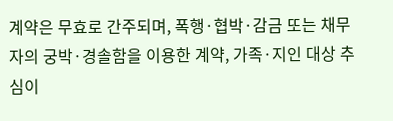계약은 무효로 간주되며, 폭행·협박·감금 또는 채무자의 궁박·경솔함을 이용한 계약, 가족·지인 대상 추심이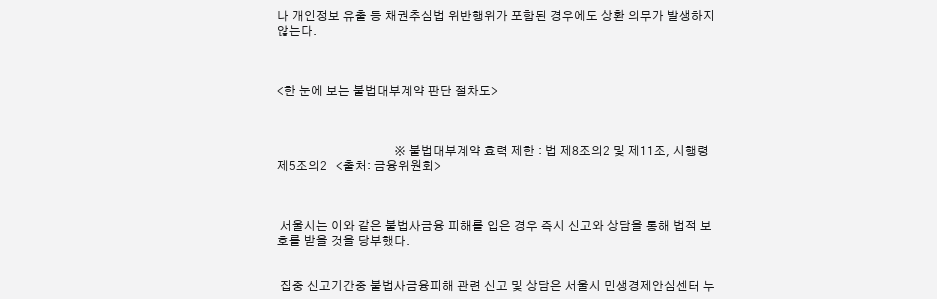나 개인정보 유출 등 채권추심법 위반행위가 포함된 경우에도 상환 의무가 발생하지 않는다.



<한 눈에 보는 불법대부계약 판단 절차도>



                                       ※ 불법대부계약 효력 제한 : 법 제8조의2 및 제11조, 시행령 제5조의2   <출처: 금융위원회>



 서울시는 이와 같은 불법사금융 피해를 입은 경우 즉시 신고와 상담을 통해 법적 보호를 받을 것을 당부했다.


 집중 신고기간중 불법사금융피해 관련 신고 및 상담은 서울시 민생경제안심센터 누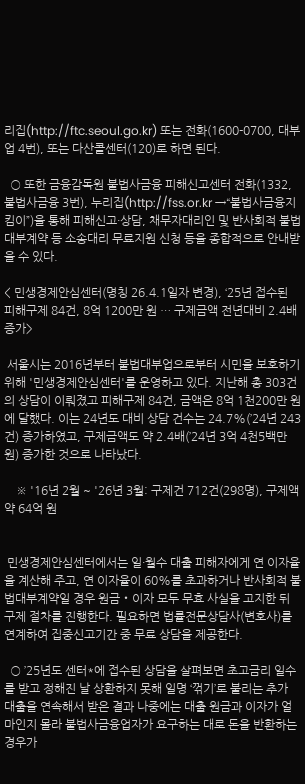리집(http://ftc.seoul.go.kr) 또는 전화(1600-0700, 대부업 4번), 또는 다산콜센터(120)로 하면 된다.

  ○ 또한 금융감독원 불법사금융 피해신고센터 전화(1332, 불법사금융 3번), 누리집(http://fss.or.kr →“불법사금융지킴이”)을 통해 피해신고·상담, 채무자대리인 및 반사회적 불법대부계약 등 소송대리 무료지원 신청 등을 종합적으로 안내받을 수 있다.

< 민생경제안심센터(명칭 26.4.1일자 변경), ‘25년 접수된 피해구제 84건, 8억 1200만 원 … 구제금액 전년대비 2.4배 증가>

 서울시는 2016년부터 불법대부업으로부터 시민을 보호하기 위해 '민생경제안심센터'를 운영하고 있다. 지난해 총 303건의 상담이 이뤄졌고 피해구제 84건, 금액은 8억 1천200만 원에 달했다. 이는 24년도 대비 상담 건수는 24.7%(’24년 243건) 증가하였고, 구제금액도 약 2.4배(’24년 3억 4천5백만 원) 증가한 것으로 나타났다.

    ※ '16년 2월 ~ '26년 3월: 구제건 712건(298명), 구제액 약 64억 원


 민생경제안심센터에서는 일·월수 대출 피해자에게 연 이자율을 계산해 주고, 연 이자율이 60%를 초과하거나 반사회적 불법대부계약일 경우 원금‧이자 모두 무효 사실을 고지한 뒤 구제 절차를 진행한다. 필요하면 법률전문상담사(변호사)를 연계하여 집중신고기간 중 무료 상담을 제공한다.

  ○ ’25년도 센터*에 접수된 상담을 살펴보면 초고금리 일수를 받고 정해진 날 상환하지 못해 일명 ‘꺾기’로 불리는 추가 대출을 연속해서 받은 결과 나중에는 대출 원금과 이자가 얼마인지 몰라 불법사금융업자가 요구하는 대로 돈을 반환하는 경우가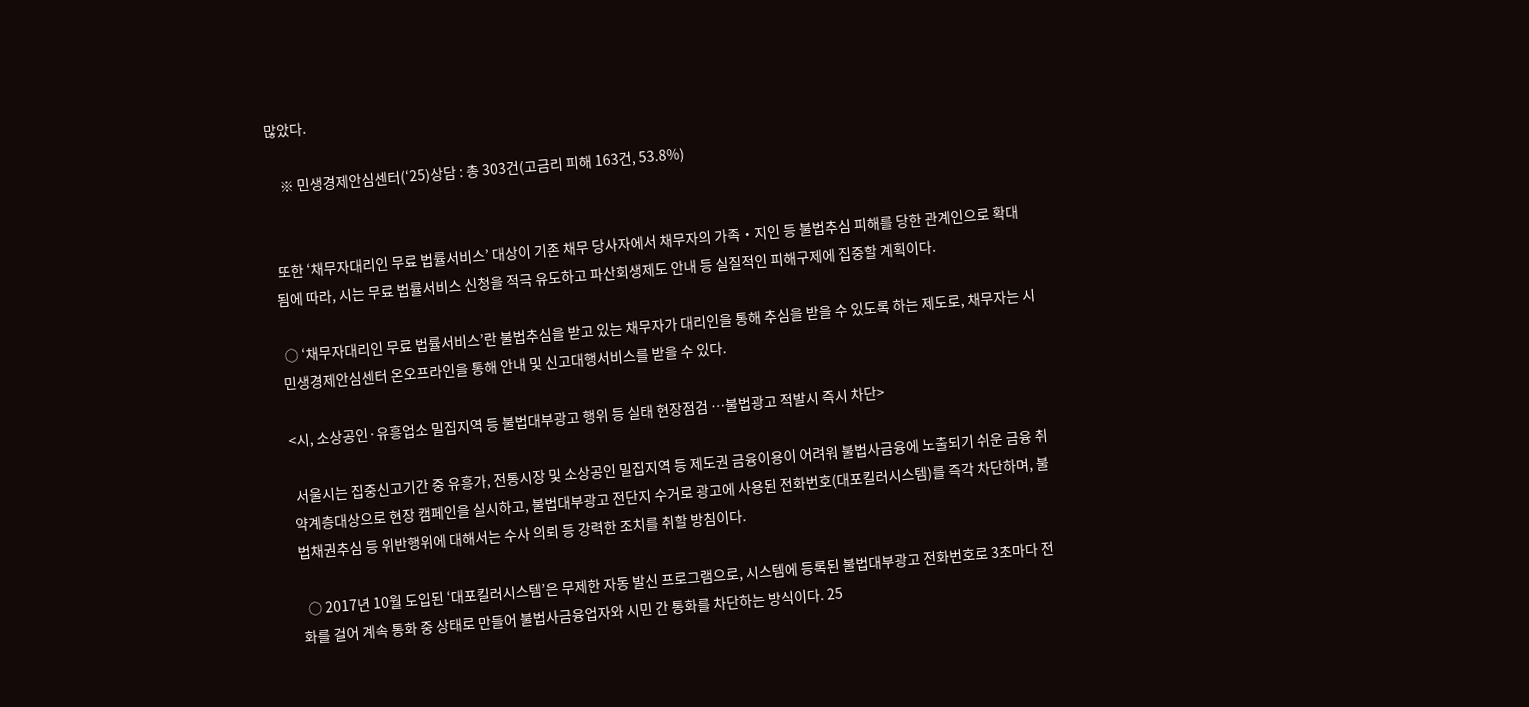많았다.

    ※ 민생경제안심센터(‘25)상담 : 총 303건(고금리 피해 163건, 53.8%)


 또한 ‘채무자대리인 무료 법률서비스’ 대상이 기존 채무 당사자에서 채무자의 가족‧지인 등 불법추심 피해를 당한 관계인으로 확대됨에 따라, 시는 무료 법률서비스 신청을 적극 유도하고 파산회생제도 안내 등 실질적인 피해구제에 집중할 계획이다.

 ○ ‘채무자대리인 무료 법률서비스’란 불법추심을 받고 있는 채무자가 대리인을 통해 추심을 받을 수 있도록 하는 제도로, 채무자는 시 민생경제안심센터 온오프라인을 통해 안내 및 신고대행서비스를 받을 수 있다.

<시, 소상공인·유흥업소 밀집지역 등 불법대부광고 행위 등 실태 현장점검 …불법광고 적발시 즉시 차단>

 서울시는 집중신고기간 중 유흥가, 전통시장 및 소상공인 밀집지역 등 제도권 금융이용이 어려워 불법사금융에 노출되기 쉬운 금융 취약계층대상으로 현장 캠페인을 실시하고, 불법대부광고 전단지 수거로 광고에 사용된 전화번호(대포킬러시스템)를 즉각 차단하며, 불법채권추심 등 위반행위에 대해서는 수사 의뢰 등 강력한 조치를 취할 방침이다.

  ○ 2017년 10월 도입된 ‘대포킬러시스템’은 무제한 자동 발신 프로그램으로, 시스템에 등록된 불법대부광고 전화번호로 3초마다 전화를 걸어 계속 통화 중 상태로 만들어 불법사금융업자와 시민 간 통화를 차단하는 방식이다. 25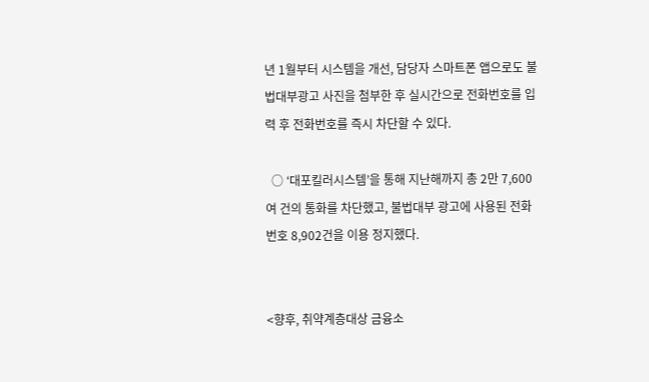년 1월부터 시스템을 개선, 담당자 스마트폰 앱으로도 불법대부광고 사진을 첨부한 후 실시간으로 전화번호를 입력 후 전화번호를 즉시 차단할 수 있다.

  ○ ‘대포킬러시스템’을 통해 지난해까지 총 2만 7,600여 건의 통화를 차단했고, 불법대부 광고에 사용된 전화번호 8,902건을 이용 정지했다.


<향후, 취약계층대상 금융소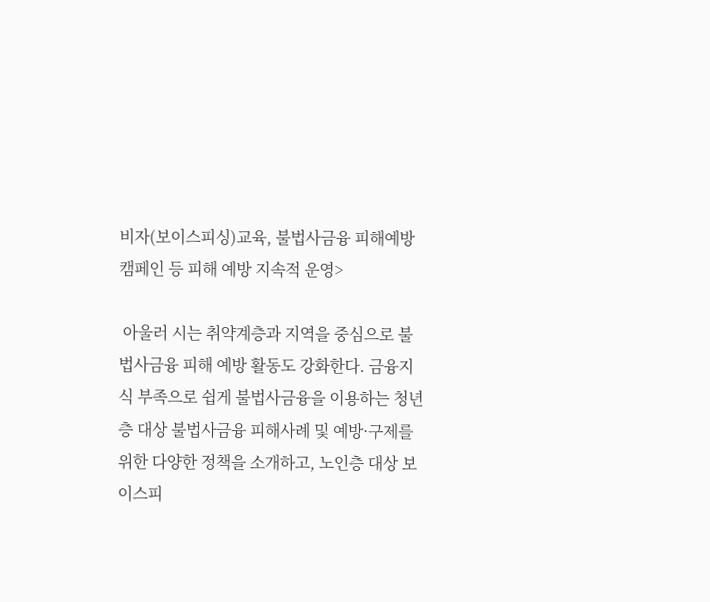비자(보이스피싱)교육, 불법사금융 피해예방 캠페인 등 피해 예방 지속적 운영>

 아울러 시는 취약계층과 지역을 중심으로 불법사금융 피해 예방 활동도 강화한다. 금융지식 부족으로 쉽게 불법사금융을 이용하는 청년층 대상 불법사금융 피해사례 및 예방·구제를 위한 다양한 정책을 소개하고, 노인층 대상 보이스피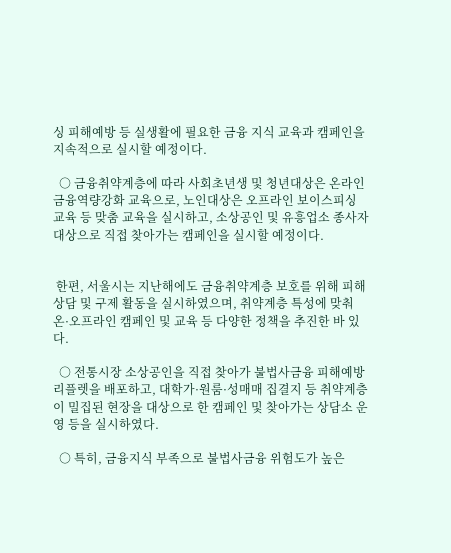싱 피해예방 등 실생활에 필요한 금융 지식 교육과 캠페인을 지속적으로 실시할 예정이다.

  ○ 금융취약계층에 따라 사회초년생 및 청년대상은 온라인 금융역량강화 교육으로, 노인대상은 오프라인 보이스피싱 교육 등 맞춤 교육을 실시하고, 소상공인 및 유흥업소 종사자 대상으로 직접 찾아가는 캠페인을 실시할 예정이다.


 한편, 서울시는 지난해에도 금융취약계층 보호를 위해 피해상담 및 구제 활동을 실시하였으며, 취약계층 특성에 맞춰 온·오프라인 캠페인 및 교육 등 다양한 정책을 추진한 바 있다.

  ○ 전통시장 소상공인을 직접 찾아가 불법사금융 피해예방 리플렛을 배포하고, 대학가·원룸·성매매 집결지 등 취약계층이 밀집된 현장을 대상으로 한 캠페인 및 찾아가는 상담소 운영 등을 실시하였다.

  ○ 특히, 금융지식 부족으로 불법사금융 위험도가 높은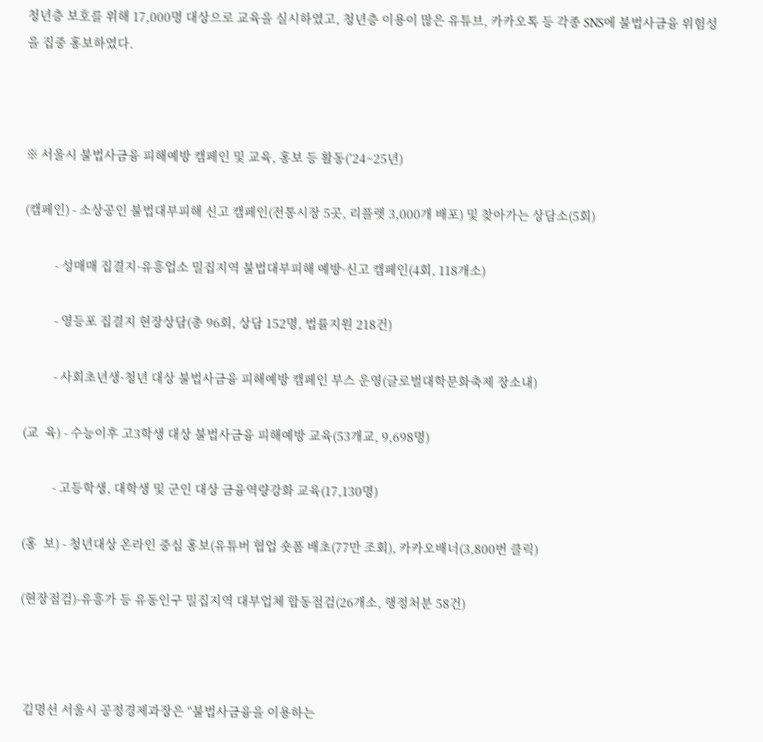청년층 보호를 위해 17,000명 대상으로 교육을 실시하였고, 청년층 이용이 많은 유튜브, 카카오톡 등 각종 SNS에 불법사금융 위험성을 집중 홍보하였다.



※ 서울시 불법사금융 피해예방 캠페인 및 교육, 홍보 등 활동(’24~25년)

(캠페인) - 소상공인 불법대부피해 신고 캠페인(전통시장 5곳, 리플렛 3,000개 배포) 및 찾아가는 상담소(5회)

          - 성매매 집결지·유흥업소 밀집지역 불법대부피해 예방·신고 캠페인(4회, 118개소)

          - 영등포 집결지 현장상담(총 96회, 상담 152명, 법률지원 218건)

          - 사회초년생·청년 대상 불법사금융 피해예방 캠페인 부스 운영(글로벌대학문화축제 장소내)

(교  육) - 수능이후 고3학생 대상 불법사금융 피해예방 교육(53개교, 9,698명)

          - 고등학생, 대학생 및 군인 대상 금융역량강화 교육(17,130명)

(홍  보) - 청년대상 온라인 중심 홍보(유튜버 협업 숏폼 배초(77만 조회), 카카오배너(3,800번 클릭)

(현장점검)-유흥가 등 유동인구 밀집지역 대부업체 합동점검(26개소, 행정처분 58건)



 김명선 서울시 공정경제과장은 “불법사금융을 이용하는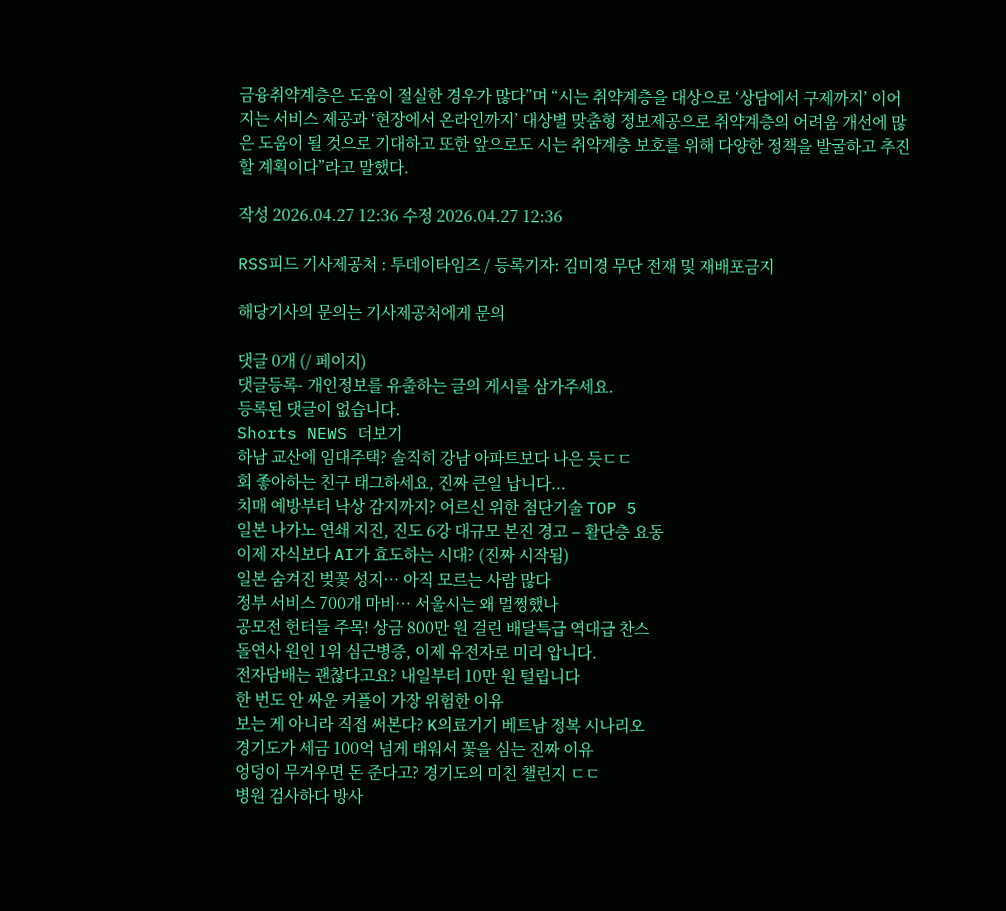금융취약계층은 도움이 절실한 경우가 많다”며 “시는 취약계층을 대상으로 ‘상담에서 구제까지’ 이어지는 서비스 제공과 ‘현장에서 온라인까지’ 대상별 맞춤형 정보제공으로 취약계층의 어려움 개선에 많은 도움이 될 것으로 기대하고 또한 앞으로도 시는 취약계층 보호를 위해 다양한 정책을 발굴하고 추진할 계획이다”라고 말했다.

작성 2026.04.27 12:36 수정 2026.04.27 12:36

RSS피드 기사제공처 : 투데이타임즈 / 등록기자: 김미경 무단 전재 및 재배포금지

해당기사의 문의는 기사제공처에게 문의

댓글 0개 (/ 페이지)
댓글등록- 개인정보를 유출하는 글의 게시를 삼가주세요.
등록된 댓글이 없습니다.
Shorts NEWS 더보기
하남 교산에 임대주택? 솔직히 강남 아파트보다 나은 듯ㄷㄷ
회 좋아하는 친구 태그하세요, 진짜 큰일 납니다...
치매 예방부터 낙상 감지까지? 어르신 위한 첨단기술 TOP 5
일본 나가노 연쇄 지진, 진도 6강 대규모 본진 경고 – 활단층 요동
이제 자식보다 AI가 효도하는 시대? (진짜 시작됨)
일본 숨겨진 벚꽃 성지… 아직 모르는 사람 많다
정부 서비스 700개 마비… 서울시는 왜 멀쩡했나
공모전 헌터들 주목! 상금 800만 원 걸린 배달특급 역대급 찬스
돌연사 원인 1위 심근병증, 이제 유전자로 미리 압니다.
전자담배는 괜찮다고요? 내일부터 10만 원 털립니다
한 번도 안 싸운 커플이 가장 위험한 이유
보는 게 아니라 직접 써본다? K의료기기 베트남 정복 시나리오
경기도가 세금 100억 넘게 태워서 꽃을 심는 진짜 이유
엉덩이 무거우면 돈 준다고? 경기도의 미친 챌린지 ㄷㄷ
병원 검사하다 방사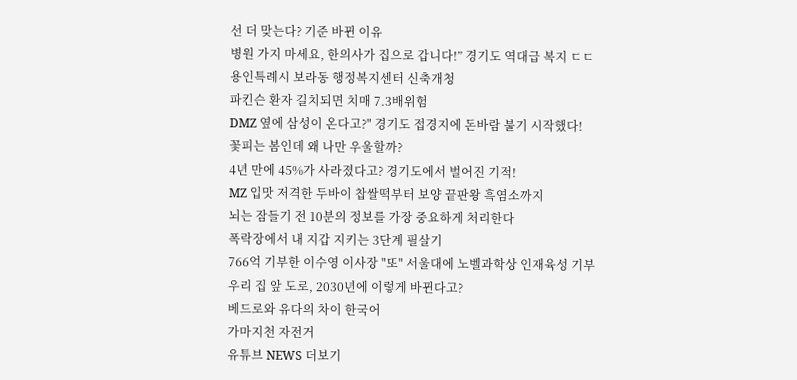선 더 맞는다? 기준 바뀐 이유
병원 가지 마세요, 한의사가 집으로 갑니다!” 경기도 역대급 복지 ㄷㄷ
용인특례시 보라동 행정복지센터 신축개청
파킨슨 환자 길치되면 치매 7.3배위험
DMZ 옆에 삼성이 온다고?" 경기도 접경지에 돈바람 불기 시작했다!
꽃피는 봄인데 왜 나만 우울할까?
4년 만에 45%가 사라졌다고? 경기도에서 벌어진 기적!
MZ 입맛 저격한 두바이 찹쌀떡부터 보양 끝판왕 흑염소까지
뇌는 잠들기 전 10분의 정보를 가장 중요하게 처리한다
폭락장에서 내 지갑 지키는 3단계 필살기
766억 기부한 이수영 이사장 "또" 서울대에 노벨과학상 인재육성 기부
우리 집 앞 도로, 2030년에 이렇게 바뀐다고?
베드로와 유다의 차이 한국어
가마지천 자전거
유튜브 NEWS 더보기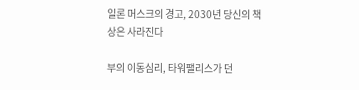일론 머스크의 경고, 2030년 당신의 책상은 사라진다

부의 이동심리, 타워팰리스가 던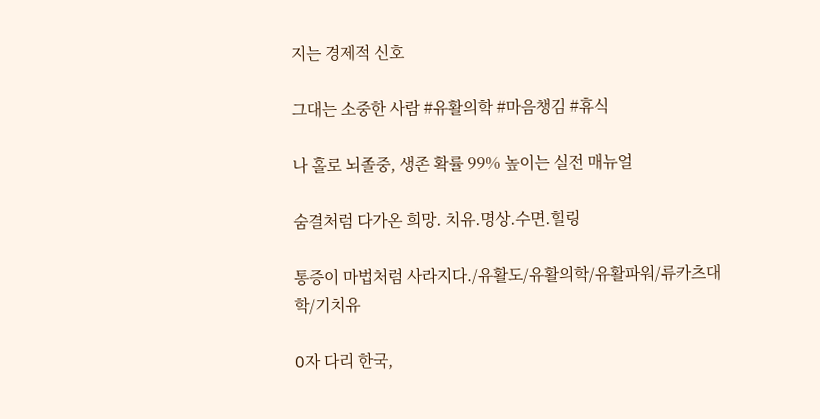지는 경제적 신호

그대는 소중한 사람 #유활의학 #마음챙김 #휴식

나 홀로 뇌졸중, 생존 확률 99% 높이는 실전 매뉴얼

숨결처럼 다가온 희망. 치유.명상.수면.힐링

통증이 마법처럼 사라지다./유활도/유활의학/유활파워/류카츠대학/기치유

O자 다리 한국,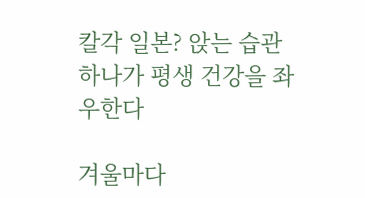칼각 일본? 앉는 습관 하나가 평생 건강을 좌우한다

겨울마다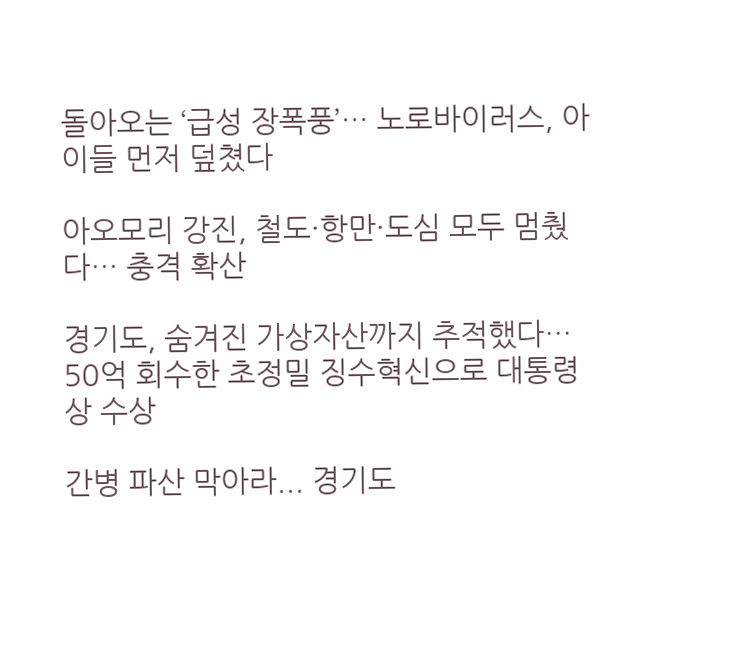돌아오는 ‘급성 장폭풍’… 노로바이러스, 아이들 먼저 덮쳤다

아오모리 강진, 철도·항만·도심 모두 멈췄다… 충격 확산

경기도, 숨겨진 가상자산까지 추적했다… 50억 회수한 초정밀 징수혁신으로 대통령상 수상

간병 파산 막아라... 경기도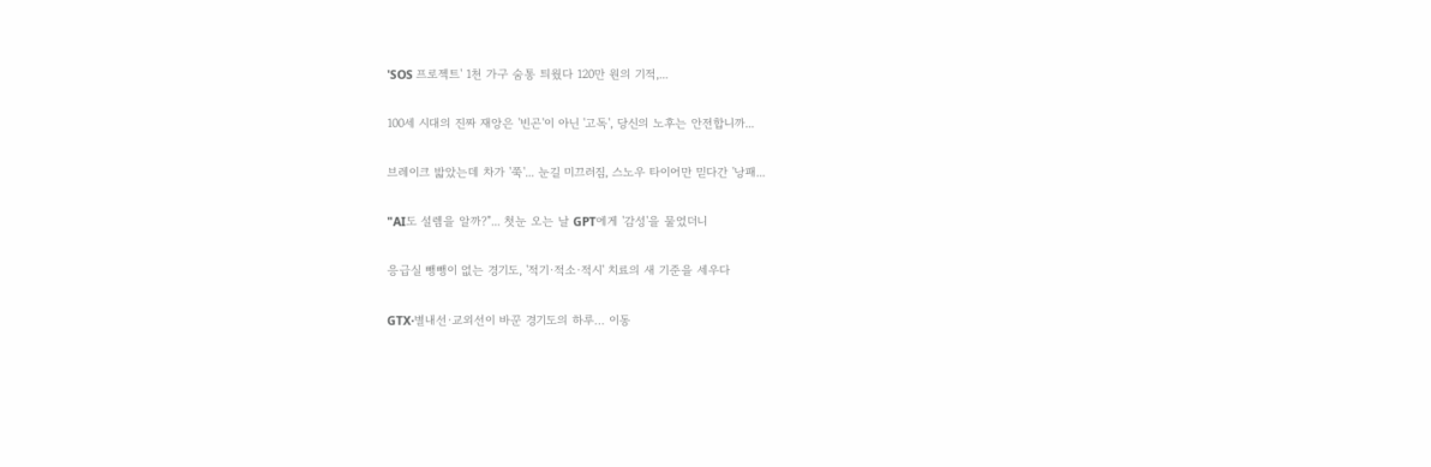'SOS 프로젝트' 1천 가구 숨통 틔웠다 120만 원의 기적,...

100세 시대의 진짜 재앙은 '빈곤'이 아닌 '고독', 당신의 노후는 안전합니까...

브레이크 밟았는데 차가 '쭉'... 눈길 미끄러짐, 스노우 타이어만 믿다간 '낭패...

"AI도 설렘을 알까?"... 첫눈 오는 날 GPT에게 '감성'을 물었더니

응급실 뺑뺑이 없는 경기도, '적기·적소·적시' 치료의 새 기준을 세우다

GTX·별내선·교외선이 바꾼 경기도의 하루… 이동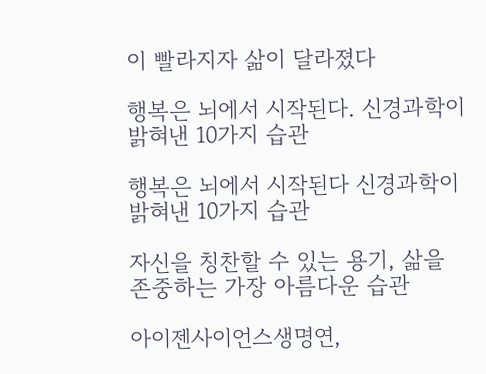이 빨라지자 삶이 달라졌다

행복은 뇌에서 시작된다. 신경과학이 밝혀낸 10가지 습관

행복은 뇌에서 시작된다 신경과학이 밝혀낸 10가지 습관

자신을 칭찬할 수 있는 용기, 삶을 존중하는 가장 아름다운 습관

아이젠사이언스생명연,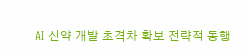AI 신약 개발 초격차 확보 전략적 동행